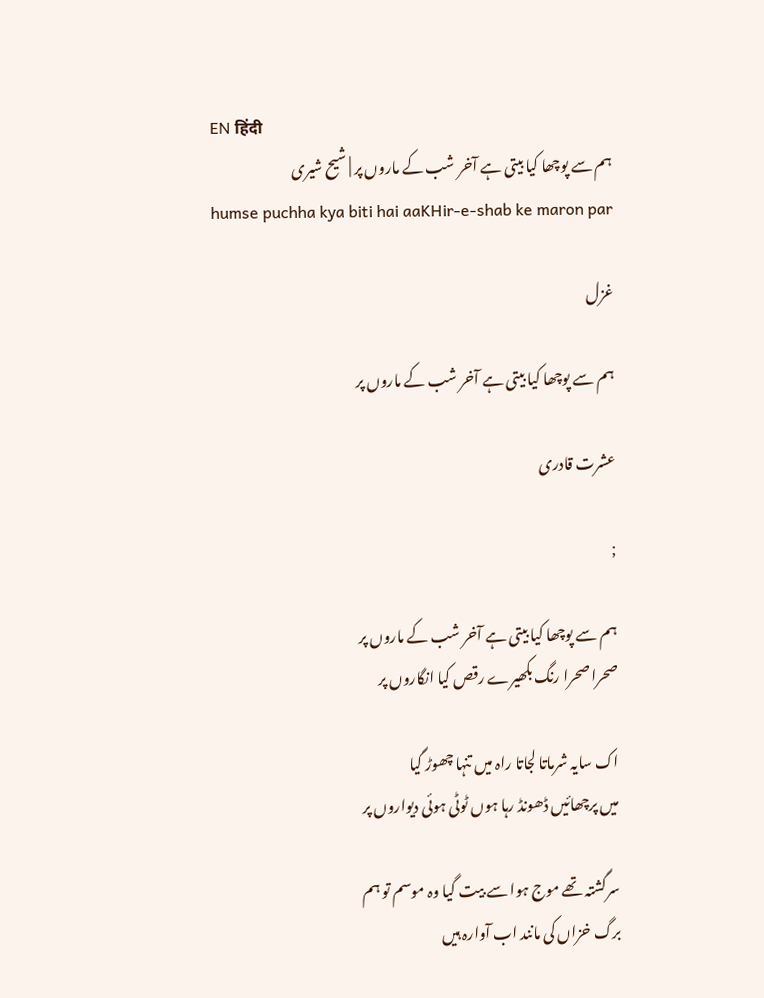EN हिंदी
ہم سے پوچھا کیا بیتی ہے آخر شب کے ماروں پر | شیح شیری
humse puchha kya biti hai aaKHir-e-shab ke maron par

غزل

ہم سے پوچھا کیا بیتی ہے آخر شب کے ماروں پر

عشرت قادری

;

ہم سے پوچھا کیا بیتی ہے آخر شب کے ماروں پر
صحرا صحرا رنگ بکھیرے رقص کیا انگاروں پر

اک سایہ شرماتا لجاتا راہ میں تنہا چھوڑ گیا
میں پرچھائیں ڈھونڈ رہا ہوں ٹوٹی ہوئی دیواروں پر

سرگشتہ تھے موج ہوا سے بیت گیا وہ موسم تو ہم
برگ خزاں کی مانند اب آوارہ ہیں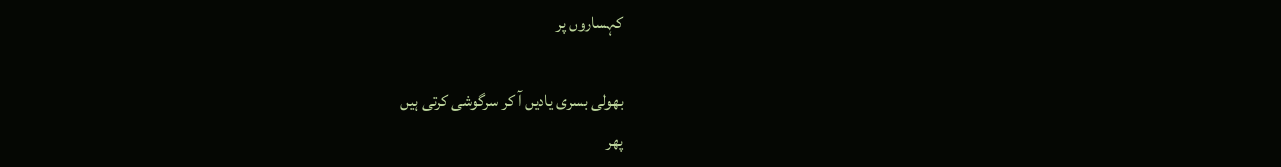کہساروں پر

بھولی بسری یادیں آ کر سرگوشی کرتی ہیں
پھر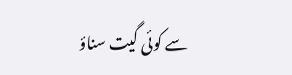سے کوئی گیت سناؤ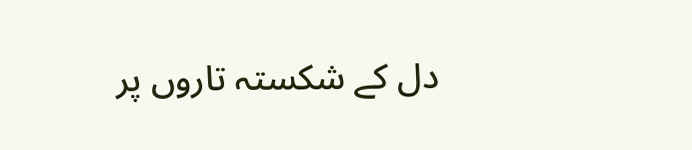دل کے شکستہ تاروں پر